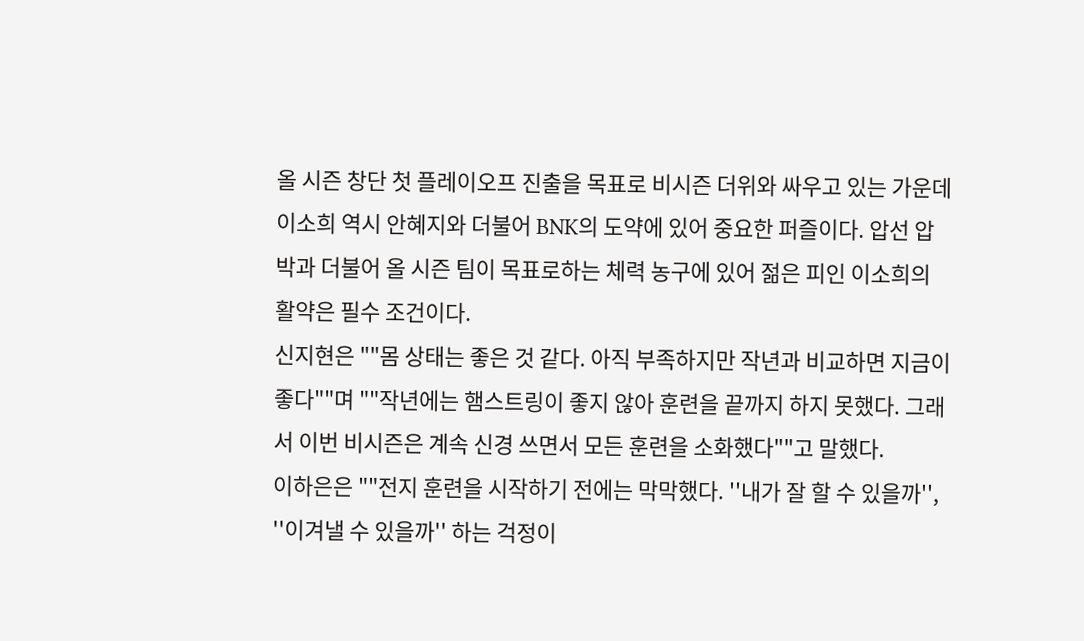올 시즌 창단 첫 플레이오프 진출을 목표로 비시즌 더위와 싸우고 있는 가운데 이소희 역시 안혜지와 더불어 BNK의 도약에 있어 중요한 퍼즐이다. 압선 압박과 더불어 올 시즌 팀이 목표로하는 체력 농구에 있어 젊은 피인 이소희의 활약은 필수 조건이다.
신지현은 ""몸 상태는 좋은 것 같다. 아직 부족하지만 작년과 비교하면 지금이 좋다""며 ""작년에는 햄스트링이 좋지 않아 훈련을 끝까지 하지 못했다. 그래서 이번 비시즌은 계속 신경 쓰면서 모든 훈련을 소화했다""고 말했다.
이하은은 ""전지 훈련을 시작하기 전에는 막막했다. ''내가 잘 할 수 있을까'', ''이겨낼 수 있을까'' 하는 걱정이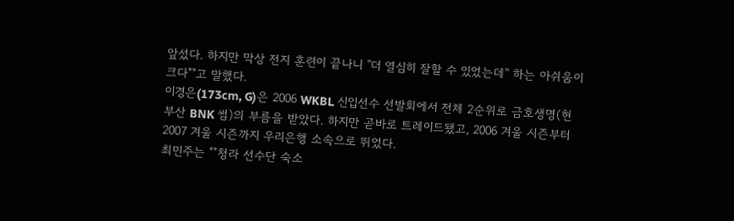앞섰다. 하지만 막상 전지 훈련이 끝나니 ''더 열심히 잘할 수 있었는데'' 하는 아쉬움이 크다""고 말했다.
이경은(173cm, G)은 2006 WKBL 신입선수 선발회에서 전체 2순위로 금호생명(현 부산 BNK 썸)의 부름을 받았다. 하지만 곧바로 트레이드됐고, 2006 겨울 시즌부터 2007 겨울 시즌까지 우리은행 소속으로 뛰었다.
최민주는 ""청라 선수단 숙소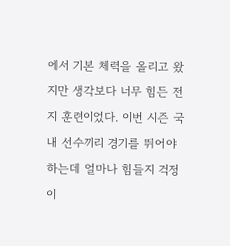에서 기본 체력을 올리고 왔지만 생각보다 너무 힘든 전지 훈련이었다. 이번 시즌 국내 선수끼리 경기를 뛰어야 하는데 얼마나 힘들지 걱정이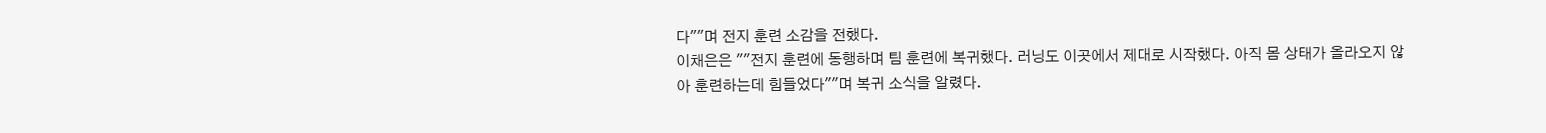다""며 전지 훈련 소감을 전했다.
이채은은 ""전지 훈련에 동행하며 팀 훈련에 복귀했다. 러닝도 이곳에서 제대로 시작했다. 아직 몸 상태가 올라오지 않아 훈련하는데 힘들었다""며 복귀 소식을 알렸다.